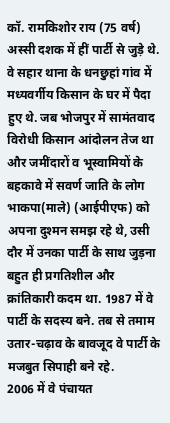कॉ. रामकिशोर राय (75 वर्ष) अस्सी दशक में हीं पार्टी से जुड़े थे. वे सहार थाना के धनछुहां गांव में मध्यवर्गीय किसान के घर में पैदा हुए थे. जब भोजपुर में सामंतवाद विरोधी किसान आंदोलन तेज था और जमींदारों व भूस्वामियों के बहकावे में सवर्ण जाति के लोग भाकपा(माले) (आईपीएफ) को अपना दुश्मन समझ रहे थे, उसी दौर में उनका पार्टी के साथ जुड़ना बहुत ही प्रगतिशील और क्रांतिकारी कदम था. 1987 में वे पार्टी के सदस्य बने. तब से तमाम उतार-चढ़ाव के बावजूद वे पार्टी के मजबुत सिपाही बने रहे.
2006 में वे पंचायत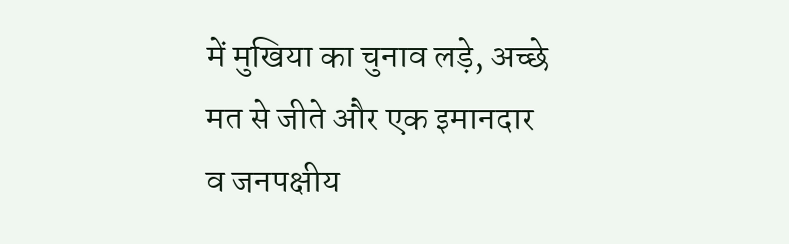में मुखिया का चुनाव लड़े, अच्छे मत से जीते और एक इमानदार व जनपक्षीय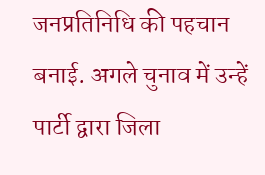जनप्रतिनिधि की पहचान बनाई. अगले चुनाव में उन्हें पार्टी द्वारा जिला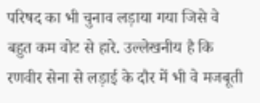परिषद का भी चुनाव लड़ाया गया जिसे वे बहुत कम वोट से हारे. उल्लेखनीय है कि रणवीर सेना से लड़ाई के दौर में भी वे मजबूती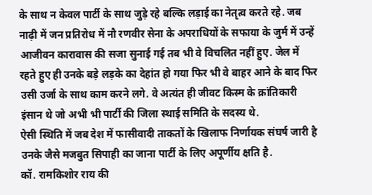के साथ न केवल पार्टी के साथ जुड़े रहे बल्कि लड़ाई का नेतृत्व करते रहे. जब नाढ़ी में जन प्रतिरोध में नौ रणवीर सेना के अपराधियों के सफाया के जुर्म में उन्हें आजीवन कारावास की सजा सुनाई गई तब भी वे विचलित नहीं हुए. जेल में रहते हुए ही उनके बड़े लड़के का देहांत हो गया फिर भी वे बाहर आने के बाद फिर उसी उर्जा के साथ काम करने लगे. वे अत्यंत ही जीवट किस्म के क्रांतिकारी इंसान थे जो अभी भी पार्टी की जिला स्थाई समिति के सदस्य थे.
ऐसी स्थिति में जब देश में फासीवादी ताकतों के खिलाफ निर्णायक संघर्ष जारी है उनके जैसे मजबुत सिपाही का जाना पार्टी के लिए अपूर्णीय क्षति है.
कॉ. रामकिशोर राय की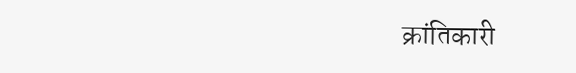क्रांतिकारी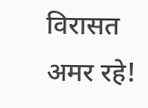विरासत अमर रहे!